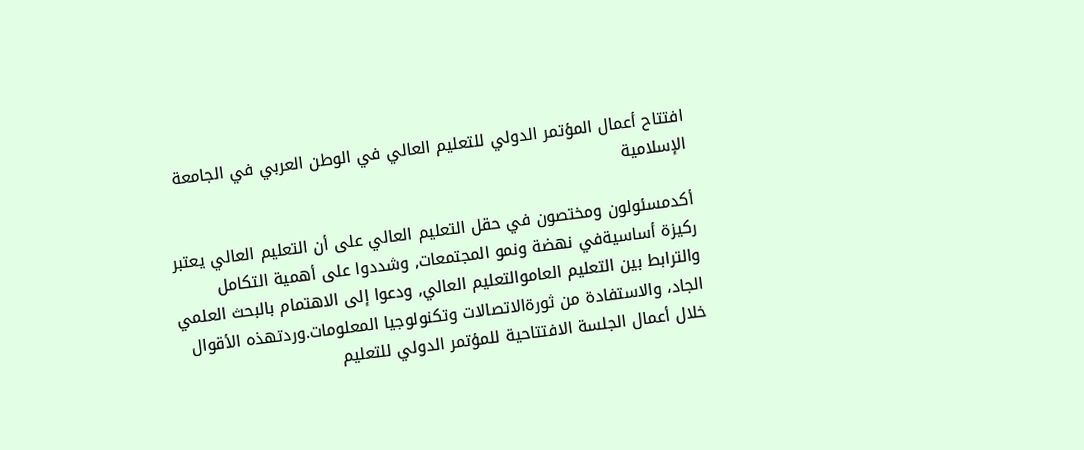افتتاح أعمال المؤتمر الدولي للتعليم العالي في الوطن العربي في الجامعة الإسلامية

أكدمسئولون ومختصون في حقل التعليم العالي على أن التعليم العالي يعتبر ركيزة أساسيةفي نهضة ونمو المجتمعات, وشددوا على أهمية التكامل والترابط بين التعليم العاموالتعليم العالي, ودعوا إلى الاهتمام بالبحث العلمي الجاد، والاستفادة من ثورةالاتصالات وتكنولوجيا المعلومات.وردتهذه الأقوال خلال أعمال الجلسة الافتتاحية للمؤتمر الدولي للتعليم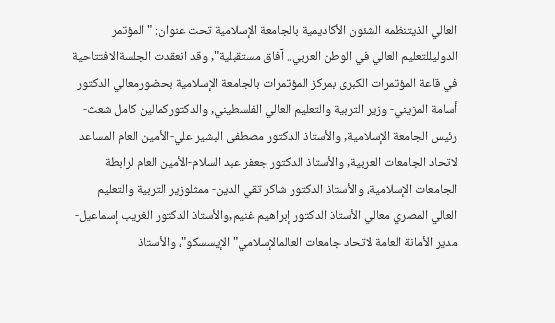العالي الذيتنظمه الشئون الأكاديمية بالجامعة الإسلامية تحت عنوان: "المؤتمر الدوليللتعليم العالي في الوطن العربي.. آفاق مستقبلية", وقد انعقدت الجلسةالافتتاحية في قاعة المؤتمرات الكبرى بمركز المؤتمرات بالجامعة الإسلامية بحضورمعالي الدكتور أسامة المزيني- وزير التربية والتعليم العالي الفلسطيني, والدكتوركمالين كامل شعث- رئيس الجامعة الإسلامية, والأستاذ الدكتور مصطفى البشير علي-الأمين العام المساعد لاتحاد الجامعات العربية, والأستاذ الدكتور جعفر عبد السلام-الأمين العام لرابطة الجامعات الإسلامية، والأستاذ الدكتور شاكر تقي الدين- ممثلوزير التربية والتعليم العالي المصري معالي الأستاذ الدكتور إبراهيم غنيم,والأستاذ الدكتور الغريب إسماعيل- مدير الأمانة العامة لاتحاد جامعات العالمالإسلامي" الإيسسكو"، والأستاذ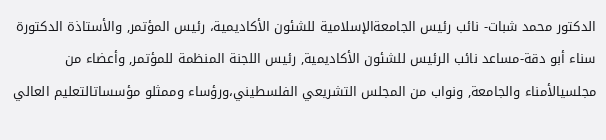الدكتور محمد شبات- نائب رئيس الجامعةالإسلامية للشئون الأكاديمية، رئيس المؤتمر, والأستاذة الدكتورة سناء أبو دقة-مساعد نائب الرئيس للشئون الأكاديمية, رئيس اللجنة المنظمة للمؤتمر, وأعضاء من مجلسيالأمناء والجامعة, ونواب من المجلس التشريعي الفلسطيني،ورؤساء وممثلو مؤسساتالتعليم العالي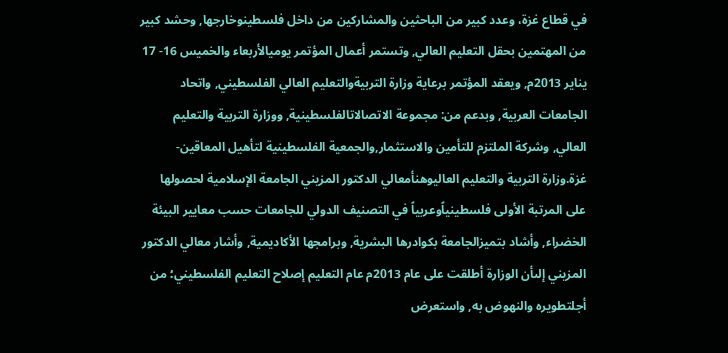في قطاع غزة، وعدد كبير من الباحثين والمشاركين من داخل فلسطينوخارجها, وحشد كبير من المهتمين بحقل التعليم العالي, وتستمر أعمال المؤتمر يوميالأربعاء والخميس 16- 17 يناير 2013م, ويعقد المؤتمر برعاية وزارة التربيةوالتعليم العالي الفلسطيني, واتحاد الجامعات العربية, وبدعم من: مجموعة الاتصالاتالفلسطينية, ووزارة التربية والتعليم العالي, وشركة الملتزم للتأمين والاستثمار,والجمعية الفلسطينية لتأهيل المعاقين- غزة.وزارة التربية والتعليم العاليوهنأمعالي الدكتور المزيني الجامعة الإسلامية لحصولها على المرتبة الأولى فلسطينياًوعربياً في التصنيف الدولي للجامعات حسب معايير البيئة الخضراء, وأشاد بتميزالجامعة بكوادرها البشرية, وبرامجها الأكاديمية, وأشار معالي الدكتور المزيني إلىأن الوزارة أطلقت على عام 2013م عام التعليم إصلاح التعليم الفلسطيني؛ من أجلتطويره والنهوض به, واستعرض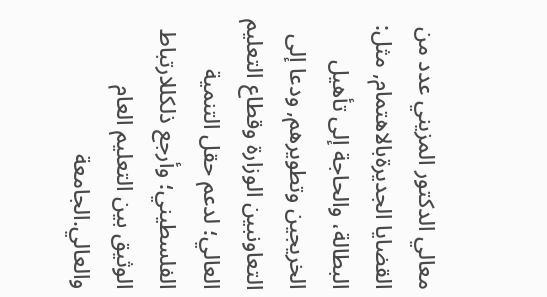معالي الدكتور المزيني عدد من القضايا الجديرةبالاهتمام, مثل: البطالة، والحاجة إلى تأهيل الخريجين وتطويرهم, ودعا إلى التعاونبين الوزارة وقطاع التعليم العالي؛ لدعم حقل التنمية الفلسطيني؛ وأرجع ذلكللارتباط الوثيق بين التعليم العام والعالي.الجامعة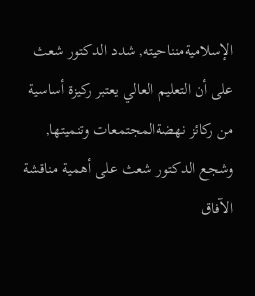الإسلاميةمنناحيته, شدد الدكتور شعث على أن التعليم العالي يعتبر ركيزة أساسية من ركائز نهضةالمجتمعات وتنميتها, وشجع الدكتور شعث على أهمية مناقشة الآفاق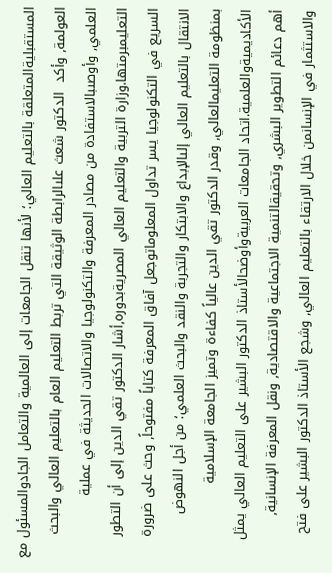المستقبليةالمتعلقة بالتعليم العالي؛ لأنها تنقل الجامعات إلى العالمية والتعامل الجادوالمسئول مع العولمة, وأكد  الدكتور شعث علىالرابطة الوثيقة التي تربط التعليم العام بالتعليم العالي والبحث العلمي, وأوصىبالاستفادة من مصادر المعرفة والتكنولوجيا والاتصالات الحديثة في عملية التعليمبرمتها.وزارة التربية والتعليم العالي المصريةبدوره,أشار الدكتور تقي الدين إلى أن التطور السريع في التكنولوجيا يسر تداول المعلوماتوجعل آفاق المعرفة كتاباً مفتوحاً, وحث على ضرورة الانتقال بالتعليم العالي إلىالإبداع والابتكار والتجربة والنقد والبحث العلمي؛ من أجل النهوض بمنظومة التعليمالعالي, وقدر الدكتور تقي الدين عالياً كفاءة وتميز الجامعة الإسلامية الأكاديميةوالعلمية.اتحاد الجامعات العربيةوأوضحالأستاذ الدكتور البشير على التعليم العالي يمثل أهم دعائم التطوير البشري, وتحقيقالتنمية الاجتماعية والاقتصادية, ونقل المعرفة الإنسانية, والاستثمار في الإنسانمن خلال الارتقاء بالتعليم العالي, وشجع الأستاذ الدكتور البشير على فتح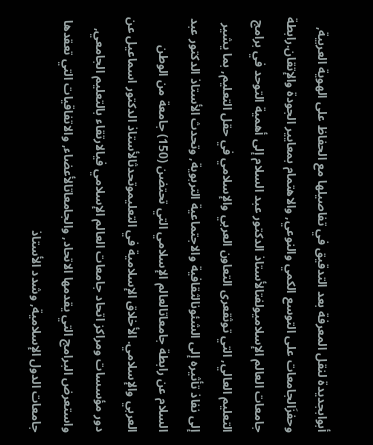أبوابجديدة لنقل المعرفة بعد التدقيق في تفاصيلها مع الحفاظ على الهوية العربية, وحفزَالجامعات على التوسع الكمي والنوعي, والاهتمام بمعايير الجودة والإتقان.رابطة جامعات العالم الإسلاميولفتالأستاذ الدكتور عبد السلام إلى أهمية التوحد في برامج التعليم العالي, التي توثقعرى التعاون العربي والإسلامي في حقل التعليم, بما يشير إلى نفاذ تأثيره إلى الشئونالثقافية والاجتماعية التربوية, وتحدث الأستاذ الدكتور عبد السلام عن رابطة جامعاتالعالم الإسلامي التي تحتضن (150) جامعة من الوطن العربي والإسلامي. الأخلاق الإسلامية في التعليموتحدثالأستاذ الدكتور اسماعيل عن دور مؤسسات ومراكز اتحاد جامعات العالم الإسلامي فيالارتقاء بالتعليم الجامعي, واستعرض البرامج التي يقدمها الاتحاد, والجامعاتالأعضاء, والاتفاقيات التي تعقدها جامعات الدول الإسلامية, وشدد الأستاذ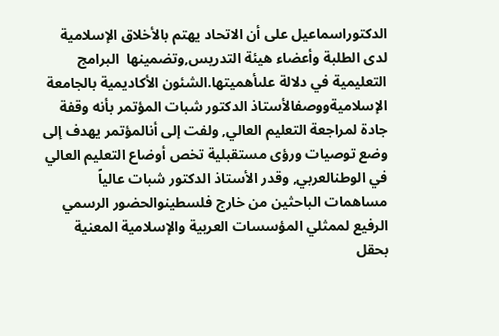الدكتوراسماعيل على أن الاتحاد يهتم بالأخلاق الإسلامية لدى الطلبة وأعضاء هيئة التدريس,وتضمينها  البرامج التعليمية في دلالة علىأهميتها.الشئون الأكاديمية بالجامعة الإسلاميةووصفالأستاذ الدكتور شبات المؤتمر بأنه وقفة جادة لمراجعة التعليم العالي, ولفت إلى أنالمؤتمر يهدف إلى وضع توصيات ورؤى مستقبلية تخص أوضاع التعليم العالي في الوطنالعربي, وقدر الأستاذ الدكتور شبات عالياً مساهمات الباحثين من خارج فلسطينوالحضور الرسمي الرفيع لممثلي المؤسسات العربية والإسلامية المعنية بحقل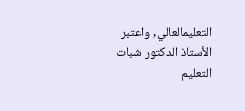التعليمالعالي, واعتبر الأستاذ الدكتور شبات التعليم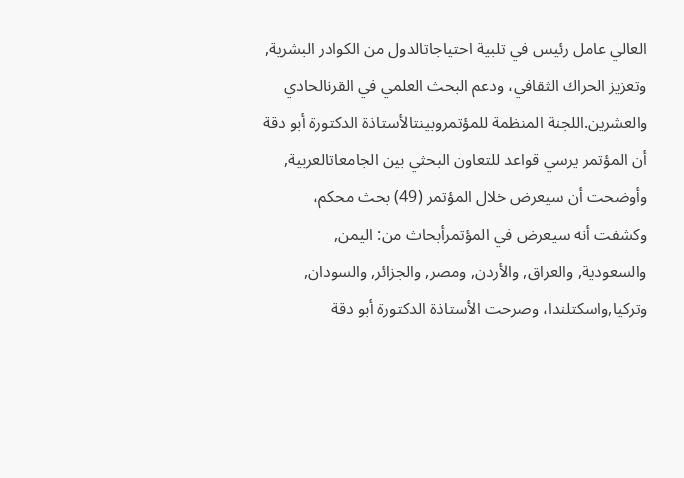العالي عامل رئيس في تلبية احتياجاتالدول من الكوادر البشرية, وتعزيز الحراك الثقافي، ودعم البحث العلمي في القرنالحادي والعشرين.اللجنة المنظمة للمؤتمروبينتالأستاذة الدكتورة أبو دقة أن المؤتمر يرسي قواعد للتعاون البحثي بين الجامعاتالعربية, وأوضحت أن سيعرض خلال المؤتمر (49) بحث محكم، وكشفت أنه سيعرض في المؤتمرأبحاث من: اليمن, والسعودية, والعراق, والأردن, ومصر, والجزائر, والسودان, وتركيا,واسكتلندا، وصرحت الأستاذة الدكتورة أبو دقة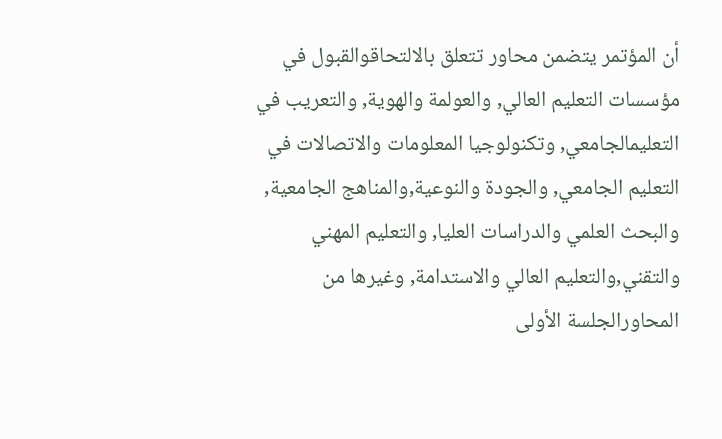أن المؤتمر يتضمن محاور تتعلق بالالتحاقوالقبول في مؤسسات التعليم العالي, والعولمة والهوية, والتعريب في التعليمالجامعي, وتكنولوجيا المعلومات والاتصالات في التعليم الجامعي, والجودة والنوعية,والمناهج الجامعية, والبحث العلمي والدراسات العليا, والتعليم المهني والتقني,والتعليم العالي والاستدامة, وغيرها من المحاورالجلسة الأولى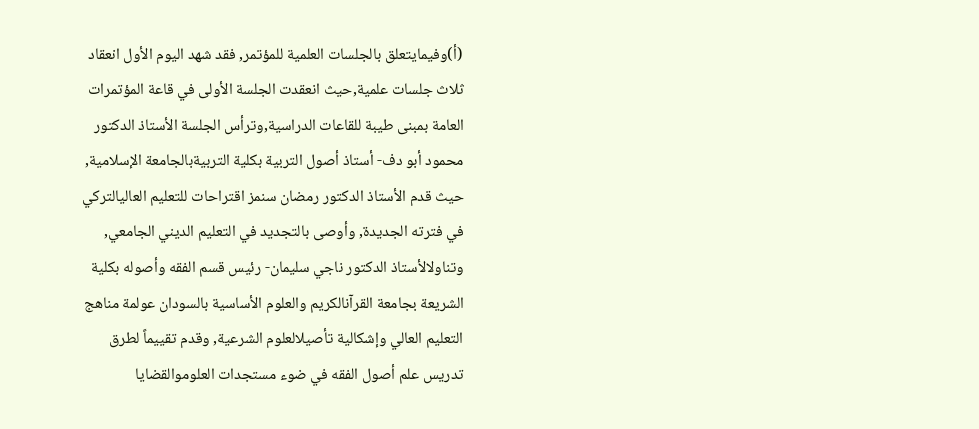(أ)وفيمايتعلق بالجلسات العلمية للمؤتمر, فقد شهد اليوم الأول انعقاد ثلاث جلسات علمية,حيث انعقدت الجلسة الأولى في قاعة المؤتمرات العامة بمبنى طيبة للقاعات الدراسية,وترأس الجلسة الأستاذ الدكتور محمود أبو دف- أستاذ أصول التربية بكلية التربيةبالجامعة الإسلامية, حيث قدم الأستاذ الدكتور رمضان سنمز اقتراحات للتعليم العاليالتركي في فترته الجديدة, وأوصى بالتجديد في التعليم الديني الجامعي, وتناولالأستاذ الدكتور ناجي سليمان- رئيس قسم الفقه وأصوله بكلية الشريعة بجامعة القرآنالكريم والعلوم الأساسية بالسودان عولمة مناهج التعليم العالي وإشكالية تأصيلالعلوم الشرعية, وقدم تقييماً لطرق تدريس علم أصول الفقه في ضوء مستجدات العلوموالقضايا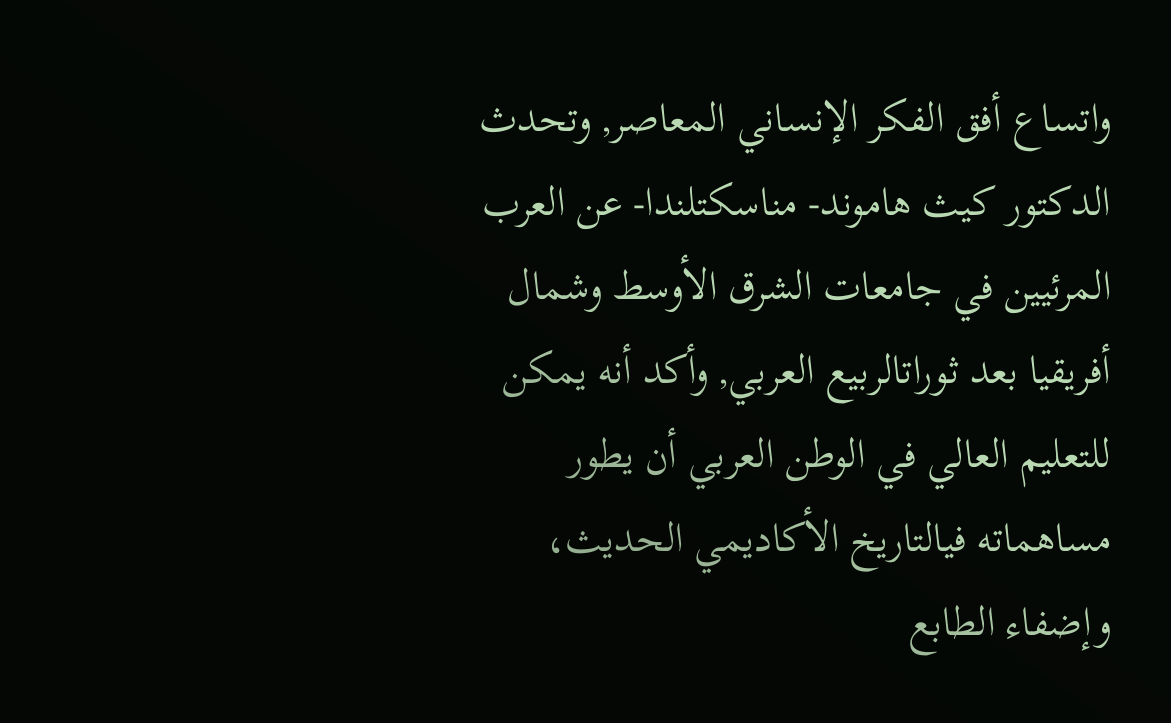واتساع أفق الفكر الإنساني المعاصر, وتحدث الدكتور كيث هاموند- مناسكتلندا- عن العرب المرئيين في جامعات الشرق الأوسط وشمال أفريقيا بعد ثوراتالربيع العربي, وأكد أنه يمكن للتعليم العالي في الوطن العربي أن يطور مساهماته فيالتاريخ الأكاديمي الحديث، وإضفاء الطابع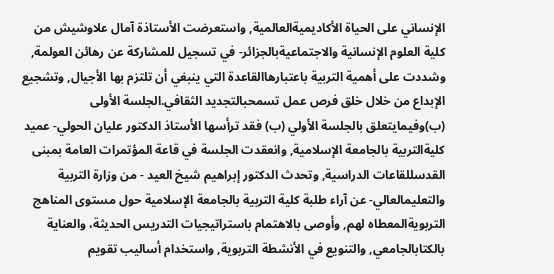الإنساني على الحياة الأكاديميةالعالمية, واستعرضت الأستاذة آمال علاوشيش من كلية العلوم الإنسانية والاجتماعيةبالجزائر- في تسجيل للمشاركة عن رهائن العولمة, وشددت على أهمية التربية باعتبارهاالقاعدة التي ينبغي أن تلتزم بها الأجيال, وتشجيع الإبداع من خلال خلق فرص عمل تسمحبالتجديد الثقافي.الجلسة الأولى (ب)وفيمايتعلق بالجلسة الأولي (ب) فقد ترأسها الأستاذ الدكتور عليان الحولي- عميد كليةالتربية بالجامعة الإسلامية, وانعقدت الجلسة في قاعة المؤتمرات العامة بمبنى القدسللقاعات الدراسية, وتحدث الدكتور إبراهيم شيخ العيد - من وزارة التربية والتعليمالعالي- عن آراء طلبة كلية التربية بالجامعة الإسلامية حول مستوى المناهج التربويةالمعطاه لهم, وأوصى بالاهتمام باستراتيجيات التدريس الحديثة، والعناية بالكتابالجامعي, والتنويع في الأنشطة التربوية, واستخدام أساليب تقويم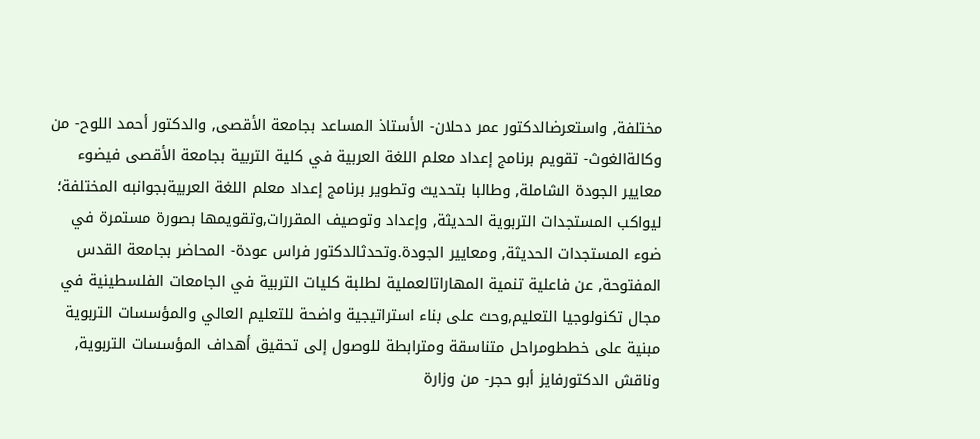مختلفة, واستعرضالدكتور عمر دحلان- الأستاذ المساعد بجامعة الأقصى, والدكتور أحمد اللوح- من وكالةالغوث- تقويم برنامج إعداد معلم اللغة العربية في كلية التربية بجامعة الأقصى فيضوء معايير الجودة الشاملة, وطالبا بتحديث وتطوير برنامج إعداد معلم اللغة العربيةبجوانبه المختلفة؛ ليواكب المستجدات التربوية الحديثة, وإعداد وتوصيف المقررات,وتقويمها بصورة مستمرة في ضوء المستجدات الحديثة, ومعايير الجودة.وتحدثالدكتور فراس عودة- المحاضر بجامعة القدس المفتوحة, عن فاعلية تنمية المهاراتالعملية لطلبة كليات التربية في الجامعات الفلسطينية في مجال تكنولوجيا التعليم,وحث على بناء استراتيجية واضحة للتعليم العالي والمؤسسات التربوية مبنية على خططومراحل متناسقة ومترابطة للوصول إلى تحقيق أهداف المؤسسات التربوية, وناقش الدكتورفايز أبو حجر- من وزارة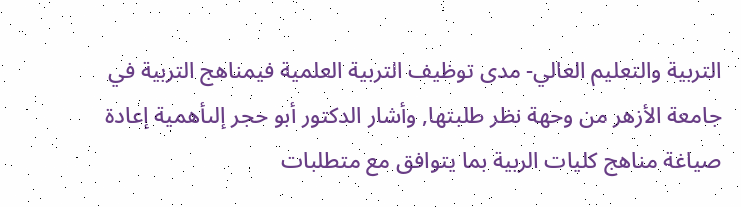التربية والتعليم العالي- مدى توظيف التربية العلمية فيمناهج التربية في جامعة الأزهر من وحهة نظر طلبتها, وأشار الدكتور أبو حجر إلىأهمية إعادة صياغة مناهج كليات الربية بما يتوافق مع متطلبات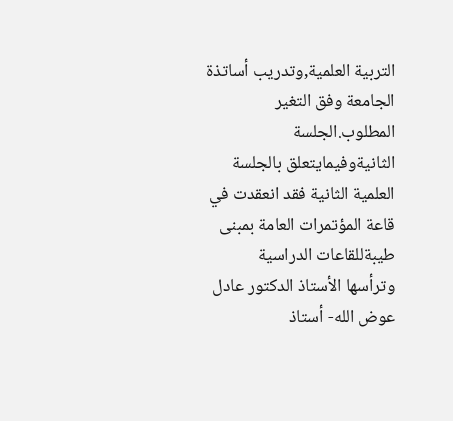التربية العلمية,وتدريب أساتذة الجامعة وفق التغير المطلوب.الجلسة الثانيةوفيمايتعلق بالجلسة العلمية الثانية فقد انعقدت في قاعة المؤتمرات العامة بمبنى طيبةللقاعات الدراسية وترأسها الأستاذ الدكتور عادل عوض الله- أستاذ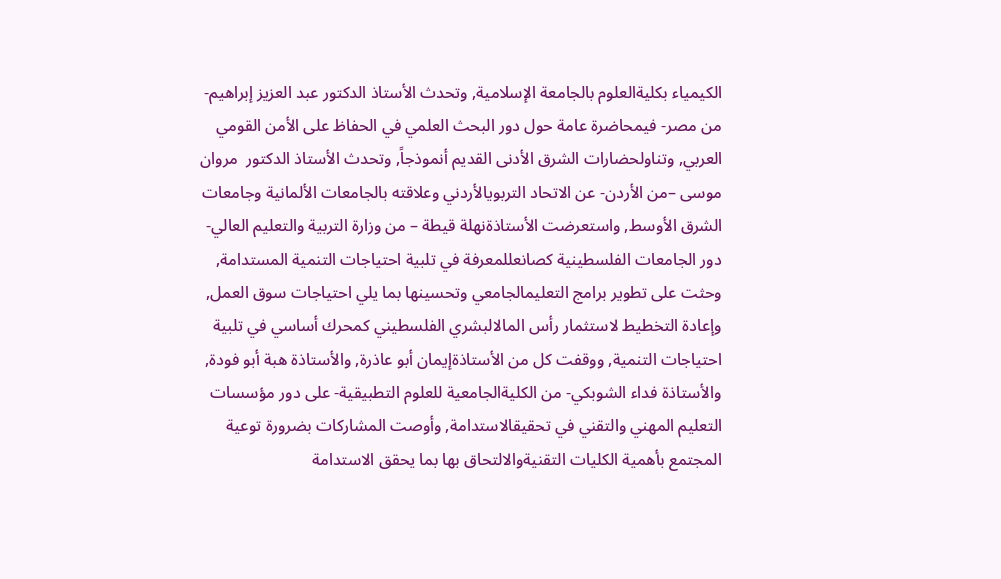الكيمياء بكليةالعلوم بالجامعة الإسلامية, وتحدث الأستاذ الدكتور عبد العزيز إبراهيم- من مصر- فيمحاضرة عامة حول دور البحث العلمي في الحفاظ على الأمن القومي العربي, وتناولحضارات الشرق الأدنى القديم أنموذجاً, وتحدث الأستاذ الدكتور  مروان موسى –من الأردن- عن الاتحاد التربويالأردني وعلاقته بالجامعات الألمانية وجامعات الشرق الأوسط, واستعرضت الأستاذةنهلة قيطة – من وزارة التربية والتعليم العالي- دور الجامعات الفلسطينية كصانعللمعرفة في تلبية احتياجات التنمية المستدامة, وحثت على تطوير برامج التعليمالجامعي وتحسينها بما يلي احتياجات سوق العمل, وإعادة التخطيط لاستثمار رأس المالالبشري الفلسطيني كمحرك أساسي في تلبية احتياجات التنمية, ووقفت كل من الأستاذةإيمان أبو عاذرة, والأستاذة هبة أبو فودة, والأستاذة فداء الشوبكي- من الكليةالجامعية للعلوم التطبيقية- على دور مؤسسات التعليم المهني والتقني في تحقيقالاستدامة, وأوصت المشاركات بضرورة توعية المجتمع بأهمية الكليات التقنيةوالالتحاق بها بما يحقق الاستدامة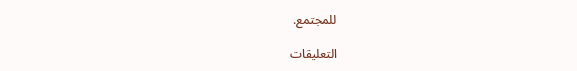للمجتمع.

التعليقات